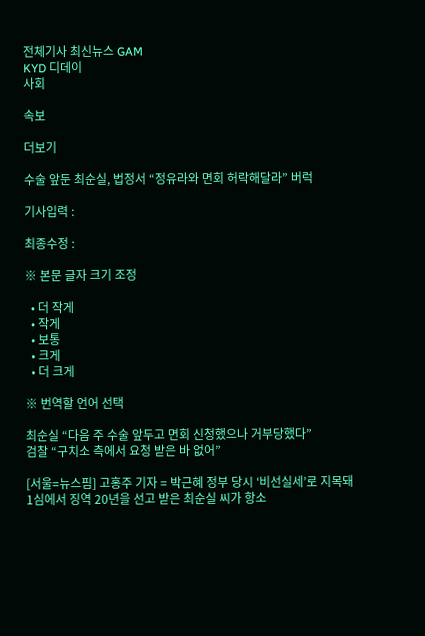전체기사 최신뉴스 GAM
KYD 디데이
사회

속보

더보기

수술 앞둔 최순실, 법정서 “정유라와 면회 허락해달라” 버럭

기사입력 :

최종수정 :

※ 본문 글자 크기 조정

  • 더 작게
  • 작게
  • 보통
  • 크게
  • 더 크게

※ 번역할 언어 선택

최순실 “다음 주 수술 앞두고 면회 신청했으나 거부당했다”
검찰 “구치소 측에서 요청 받은 바 없어”

[서울=뉴스핌] 고홍주 기자 = 박근혜 정부 당시 ‘비선실세’로 지목돼 1심에서 징역 20년을 선고 받은 최순실 씨가 항소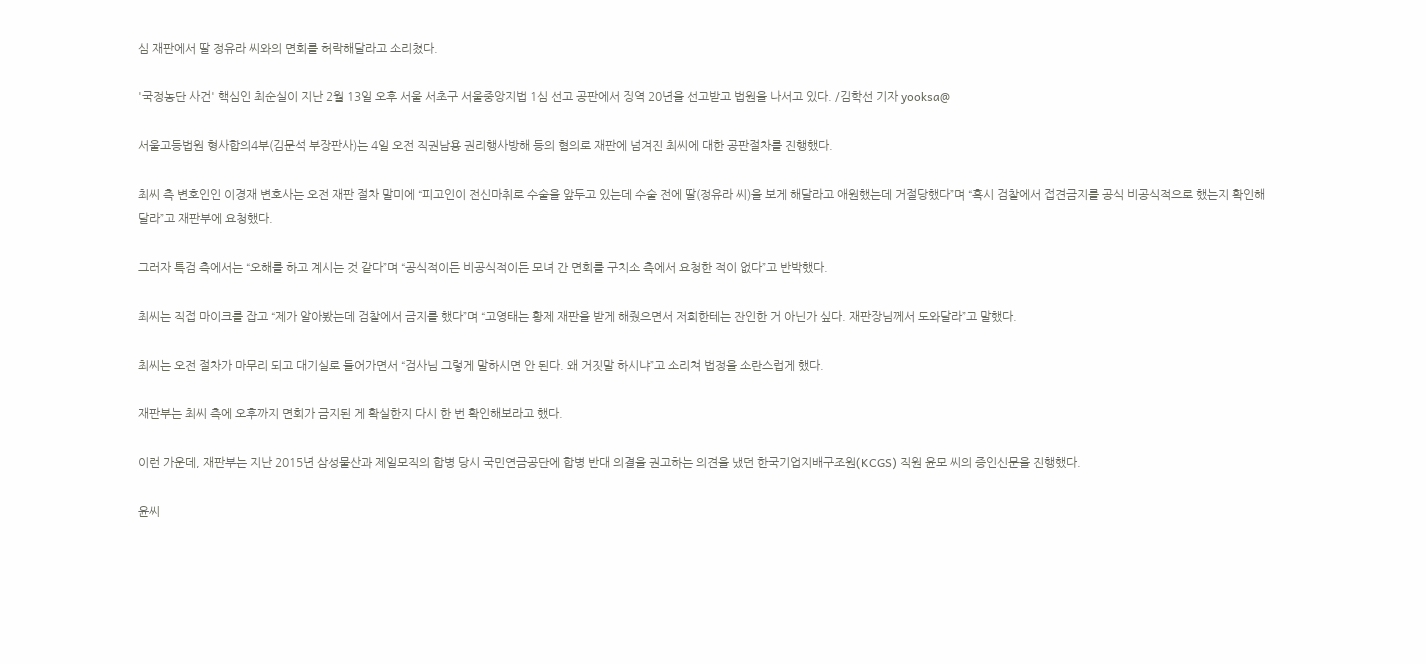심 재판에서 딸 정유라 씨와의 면회를 허락해달라고 소리쳤다.

'국정농단 사건' 핵심인 최순실이 지난 2월 13일 오후 서울 서초구 서울중앙지법 1심 선고 공판에서 징역 20년을 선고받고 법원을 나서고 있다. /김학선 기자 yooksa@

서울고등법원 형사합의4부(김문석 부장판사)는 4일 오전 직권남용 권리행사방해 등의 혐의로 재판에 넘겨진 최씨에 대한 공판절차를 진행했다.

최씨 측 변호인인 이경재 변호사는 오전 재판 절차 말미에 “피고인이 전신마취로 수술을 앞두고 있는데 수술 전에 딸(정유라 씨)을 보게 해달라고 애원했는데 거절당했다”며 “혹시 검찰에서 접견금지를 공식 비공식적으로 했는지 확인해달라”고 재판부에 요청했다.

그러자 특검 측에서는 “오해를 하고 계시는 것 같다”며 “공식적이든 비공식적이든 모녀 간 면회를 구치소 측에서 요청한 적이 없다”고 반박했다.

최씨는 직접 마이크를 잡고 “제가 알아봤는데 검찰에서 금지를 했다”며 “고영태는 황제 재판을 받게 해줬으면서 저희한테는 잔인한 거 아닌가 싶다. 재판장님께서 도와달라”고 말했다.

최씨는 오전 절차가 마무리 되고 대기실로 들어가면서 “검사님 그렇게 말하시면 안 된다. 왜 거짓말 하시냐”고 소리쳐 법정을 소란스럽게 했다.

재판부는 최씨 측에 오후까지 면회가 금지된 게 확실한지 다시 한 번 확인해보라고 했다.

이런 가운데, 재판부는 지난 2015년 삼성물산과 제일모직의 합병 당시 국민연금공단에 합병 반대 의결을 권고하는 의견을 냈던 한국기업지배구조원(KCGS) 직원 윤모 씨의 증인신문을 진행했다.

윤씨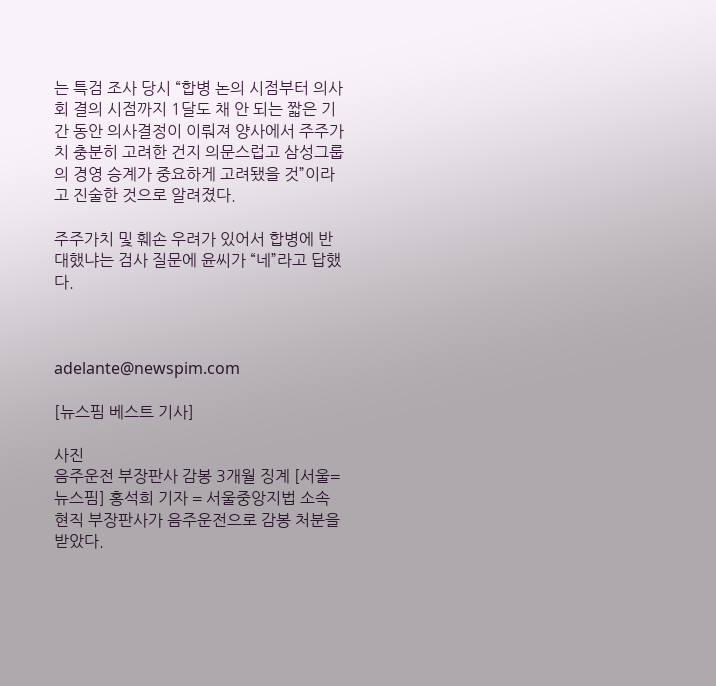는 특검 조사 당시 “합병 논의 시점부터 의사회 결의 시점까지 1달도 채 안 되는 짧은 기간 동안 의사결정이 이뤄져 양사에서 주주가치 충분히 고려한 건지 의문스럽고 삼성그룹의 경영 승계가 중요하게 고려됐을 것”이라고 진술한 것으로 알려졌다.

주주가치 및 훼손 우려가 있어서 합병에 반대했냐는 검사 질문에 윤씨가 “네”라고 답했다.



adelante@newspim.com

[뉴스핌 베스트 기사]

사진
음주운전 부장판사 감봉 3개월 징계 [서울=뉴스핌] 홍석희 기자 = 서울중앙지법 소속 현직 부장판사가 음주운전으로 감봉 처분을 받았다.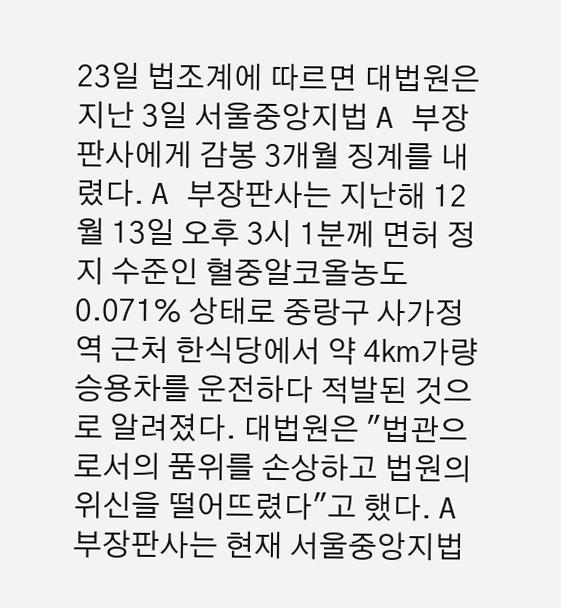23일 법조계에 따르면 대법원은 지난 3일 서울중앙지법 A 부장판사에게 감봉 3개월 징계를 내렸다. A 부장판사는 지난해 12월 13일 오후 3시 1분께 면허 정지 수준인 혈중알코올농도 0.071% 상태로 중랑구 사가정역 근처 한식당에서 약 4㎞가량 승용차를 운전하다 적발된 것으로 알려졌다. 대법원은 "법관으로서의 품위를 손상하고 법원의 위신을 떨어뜨렸다"고 했다. A 부장판사는 현재 서울중앙지법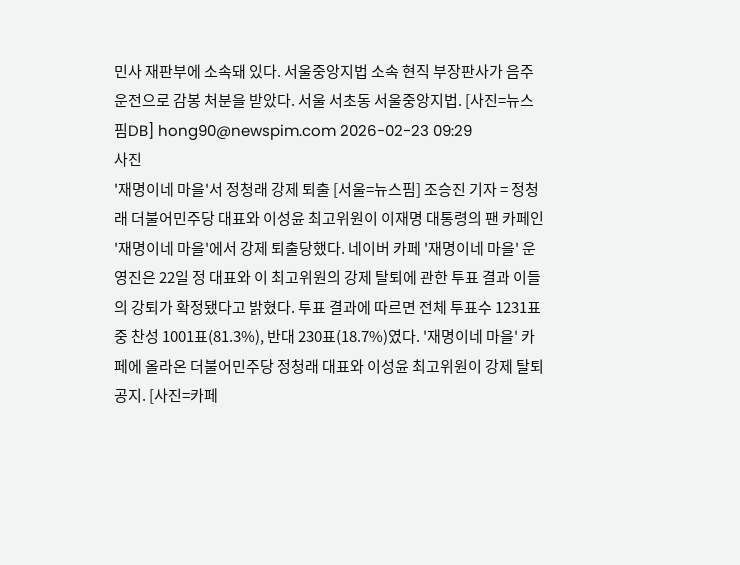민사 재판부에 소속돼 있다. 서울중앙지법 소속 현직 부장판사가 음주운전으로 감봉 처분을 받았다. 서울 서초동 서울중앙지법. [사진=뉴스핌DB] hong90@newspim.com 2026-02-23 09:29
사진
'재명이네 마을'서 정청래 강제 퇴출 [서울=뉴스핌] 조승진 기자 = 정청래 더불어민주당 대표와 이성윤 최고위원이 이재명 대통령의 팬 카페인 '재명이네 마을'에서 강제 퇴출당했다. 네이버 카페 '재명이네 마을' 운영진은 22일 정 대표와 이 최고위원의 강제 탈퇴에 관한 투표 결과 이들의 강퇴가 확정됐다고 밝혔다. 투표 결과에 따르면 전체 투표수 1231표 중 찬성 1001표(81.3%), 반대 230표(18.7%)였다. '재명이네 마을' 카페에 올라온 더불어민주당 정청래 대표와 이성윤 최고위원이 강제 탈퇴 공지. [사진=카페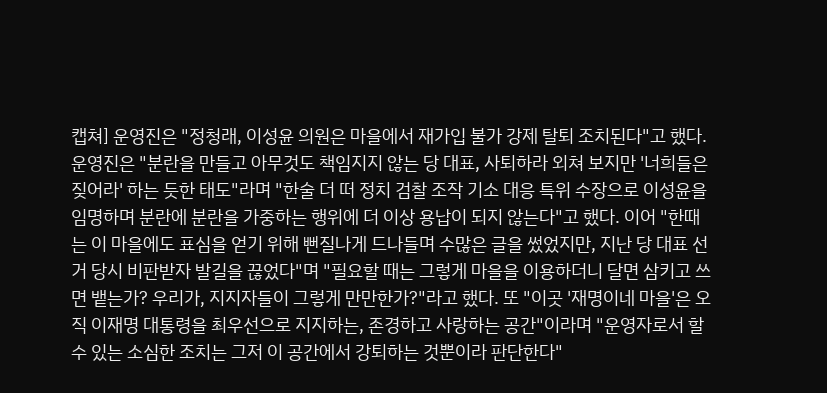캡쳐] 운영진은 "정청래, 이성윤 의원은 마을에서 재가입 불가 강제 탈퇴 조치된다"고 했다. 운영진은 "분란을 만들고 아무것도 책임지지 않는 당 대표, 사퇴하라 외쳐 보지만 '너희들은 짖어라' 하는 듯한 태도"라며 "한술 더 떠 정치 검찰 조작 기소 대응 특위 수장으로 이성윤을 임명하며 분란에 분란을 가중하는 행위에 더 이상 용납이 되지 않는다"고 했다. 이어 "한때는 이 마을에도 표심을 얻기 위해 뻔질나게 드나들며 수많은 글을 썼었지만, 지난 당 대표 선거 당시 비판받자 발길을 끊었다"며 "필요할 때는 그렇게 마을을 이용하더니 달면 삼키고 쓰면 뱉는가? 우리가, 지지자들이 그렇게 만만한가?"라고 했다. 또 "이곳 '재명이네 마을'은 오직 이재명 대통령을 최우선으로 지지하는, 존경하고 사랑하는 공간"이라며 "운영자로서 할 수 있는 소심한 조치는 그저 이 공간에서 강퇴하는 것뿐이라 판단한다"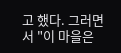고 했다. 그러면서 "이 마을은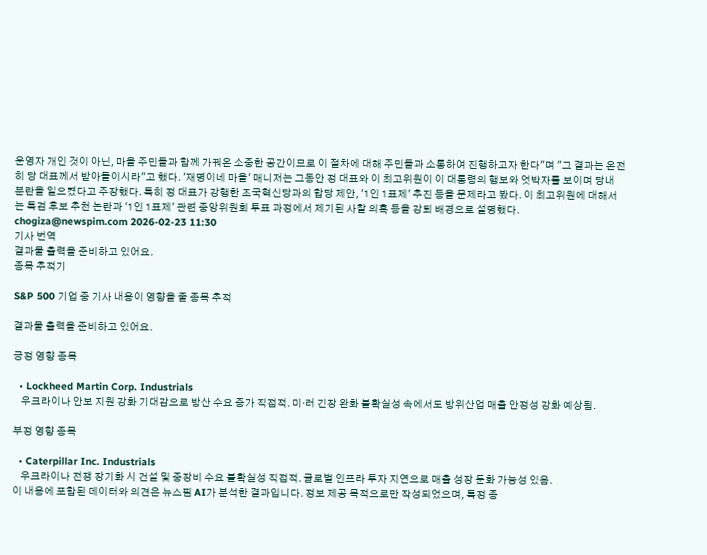운영자 개인 것이 아닌, 마을 주민들과 함께 가꿔온 소중한 공간이므로 이 절차에 대해 주민들과 소통하여 진행하고자 한다"며 "그 결과는 온전히 당 대표께서 받아들이시라"고 했다. '재명이네 마을' 매니저는 그동안 정 대표와 이 최고위원이 이 대통령의 행보와 엇박자를 보이며 당내 분란을 일으켰다고 주장했다. 특히 정 대표가 강행한 조국혁신당과의 합당 제안, '1인 1표제' 추진 등을 문제라고 봤다. 이 최고위원에 대해서는 특검 후보 추천 논란과 '1인 1표제' 관련 중앙위원회 투표 과정에서 제기된 사찰 의혹 등을 강퇴 배경으로 설명했다.  chogiza@newspim.com 2026-02-23 11:30
기사 번역
결과물 출력을 준비하고 있어요.
종목 추적기

S&P 500 기업 중 기사 내용이 영향을 줄 종목 추적

결과물 출력을 준비하고 있어요.

긍정 영향 종목

  • Lockheed Martin Corp. Industrials
    우크라이나 안보 지원 강화 기대감으로 방산 수요 증가 직접적. 미·러 긴장 완화 불확실성 속에서도 방위산업 매출 안정성 강화 예상됨.

부정 영향 종목

  • Caterpillar Inc. Industrials
    우크라이나 전쟁 장기화 시 건설 및 중장비 수요 불확실성 직접적. 글로벌 인프라 투자 지연으로 매출 성장 둔화 가능성 있음.
이 내용에 포함된 데이터와 의견은 뉴스핌 AI가 분석한 결과입니다. 정보 제공 목적으로만 작성되었으며, 특정 종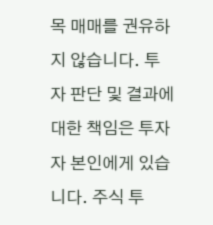목 매매를 권유하지 않습니다. 투자 판단 및 결과에 대한 책임은 투자자 본인에게 있습니다. 주식 투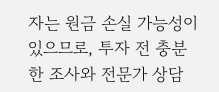자는 원금 손실 가능성이 있으므로, 투자 전 충분한 조사와 전문가 상담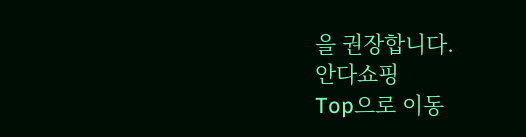을 권장합니다.
안다쇼핑
Top으로 이동